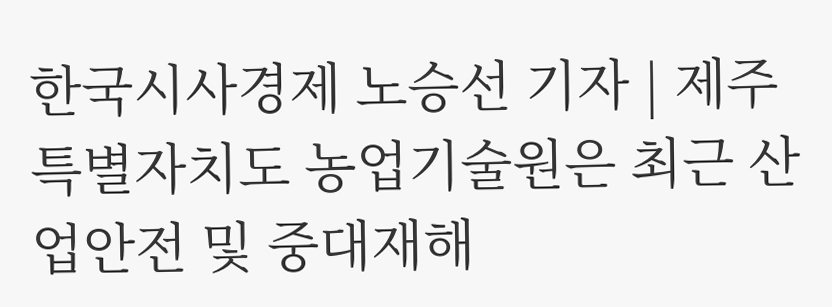한국시사경제 노승선 기자 | 제주특별자치도 농업기술원은 최근 산업안전 및 중대재해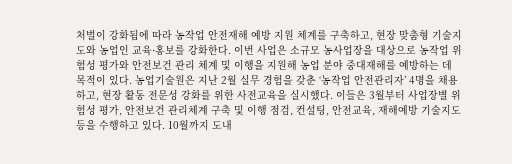처벌이 강화됨에 따라 농작업 안전재해 예방 지원 체계를 구축하고, 현장 맞춤형 기술지도와 농업인 교육·홍보를 강화한다. 이번 사업은 소규모 농사업장을 대상으로 농작업 위험성 평가와 안전보건 관리 체계 및 이행을 지원해 농업 분야 중대재해를 예방하는 데 목적이 있다. 농업기술원은 지난 2월 실무 경험을 갖춘 ‘농작업 안전관리자’ 4명을 채용하고, 현장 활동 전문성 강화를 위한 사전교육을 실시했다. 이들은 3월부터 사업장별 위험성 평가, 안전보건 관리체계 구축 및 이행 점검, 컨설팅, 안전교육, 재해예방 기술지도 등을 수행하고 있다. 10월까지 도내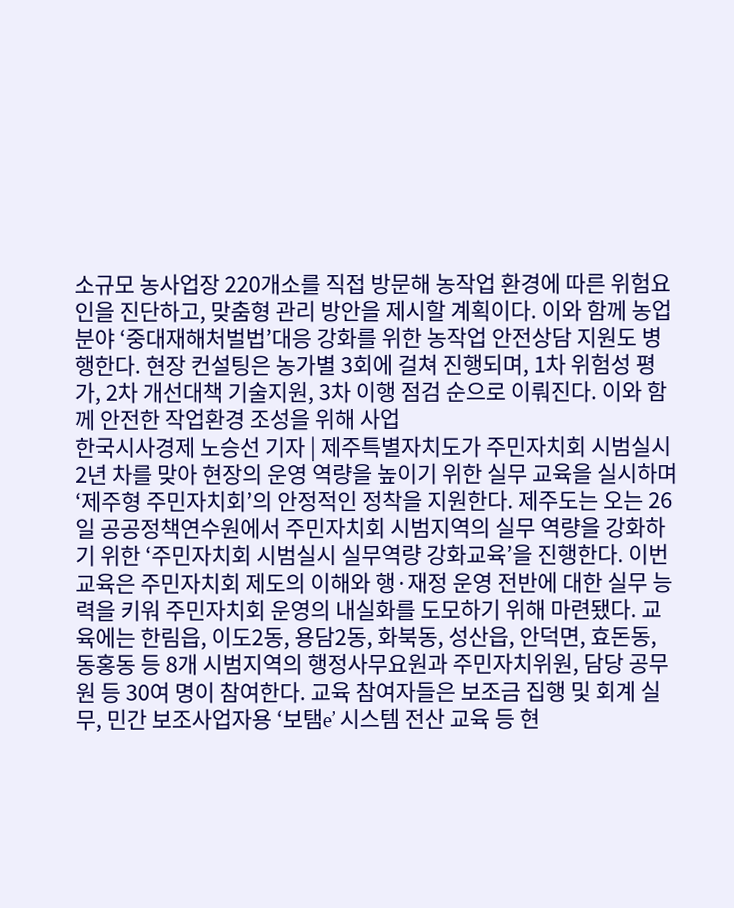소규모 농사업장 220개소를 직접 방문해 농작업 환경에 따른 위험요인을 진단하고, 맞춤형 관리 방안을 제시할 계획이다. 이와 함께 농업 분야 ‘중대재해처벌법’대응 강화를 위한 농작업 안전상담 지원도 병행한다. 현장 컨설팅은 농가별 3회에 걸쳐 진행되며, 1차 위험성 평가, 2차 개선대책 기술지원, 3차 이행 점검 순으로 이뤄진다. 이와 함께 안전한 작업환경 조성을 위해 사업
한국시사경제 노승선 기자 | 제주특별자치도가 주민자치회 시범실시 2년 차를 맞아 현장의 운영 역량을 높이기 위한 실무 교육을 실시하며 ‘제주형 주민자치회’의 안정적인 정착을 지원한다. 제주도는 오는 26일 공공정책연수원에서 주민자치회 시범지역의 실무 역량을 강화하기 위한 ‘주민자치회 시범실시 실무역량 강화교육’을 진행한다. 이번 교육은 주민자치회 제도의 이해와 행·재정 운영 전반에 대한 실무 능력을 키워 주민자치회 운영의 내실화를 도모하기 위해 마련됐다. 교육에는 한림읍, 이도2동, 용담2동, 화북동, 성산읍, 안덕면, 효돈동, 동홍동 등 8개 시범지역의 행정사무요원과 주민자치위원, 담당 공무원 등 30여 명이 참여한다. 교육 참여자들은 보조금 집행 및 회계 실무, 민간 보조사업자용 ‘보탬e’ 시스템 전산 교육 등 현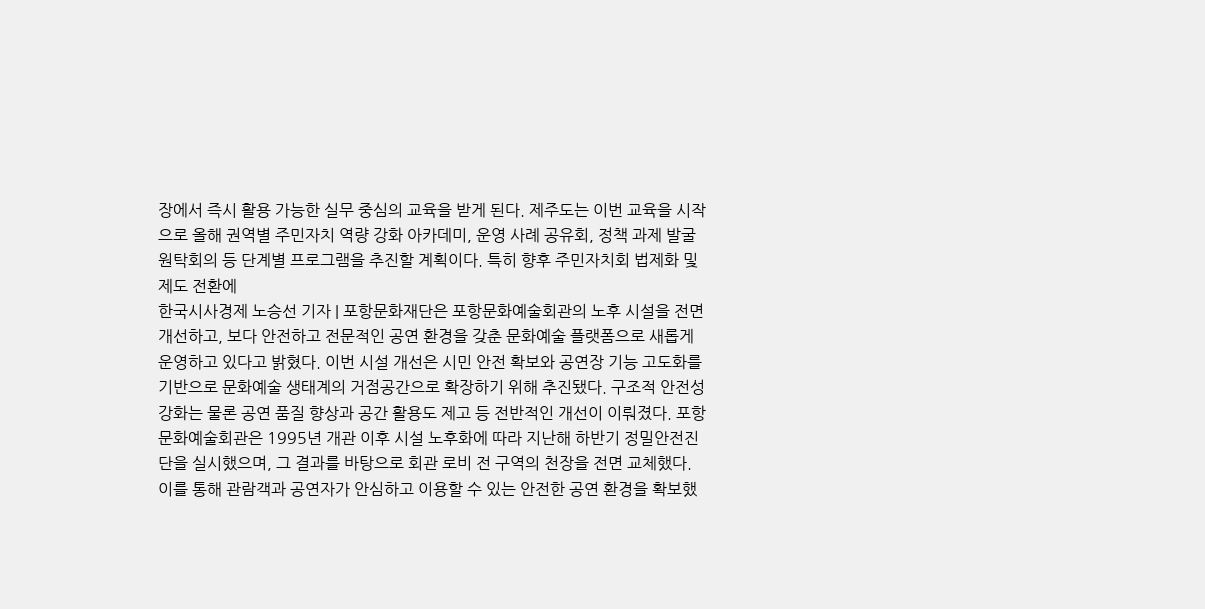장에서 즉시 활용 가능한 실무 중심의 교육을 받게 된다. 제주도는 이번 교육을 시작으로 올해 권역별 주민자치 역량 강화 아카데미, 운영 사례 공유회, 정책 과제 발굴 원탁회의 등 단계별 프로그램을 추진할 계획이다. 특히 향후 주민자치회 법제화 및 제도 전환에
한국시사경제 노승선 기자 | 포항문화재단은 포항문화예술회관의 노후 시설을 전면 개선하고, 보다 안전하고 전문적인 공연 환경을 갖춘 문화예술 플랫폼으로 새롭게 운영하고 있다고 밝혔다. 이번 시설 개선은 시민 안전 확보와 공연장 기능 고도화를 기반으로 문화예술 생태계의 거점공간으로 확장하기 위해 추진됐다. 구조적 안전성 강화는 물론 공연 품질 향상과 공간 활용도 제고 등 전반적인 개선이 이뤄졌다. 포항문화예술회관은 1995년 개관 이후 시설 노후화에 따라 지난해 하반기 정밀안전진단을 실시했으며, 그 결과를 바탕으로 회관 로비 전 구역의 천장을 전면 교체했다. 이를 통해 관람객과 공연자가 안심하고 이용할 수 있는 안전한 공연 환경을 확보했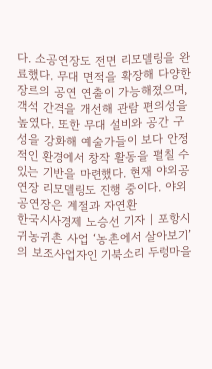다. 소공연장도 전면 리모델링을 완료했다. 무대 면적을 확장해 다양한 장르의 공연 연출이 가능해졌으며, 객석 간격을 개선해 관람 편의성을 높였다. 또한 무대 설비와 공간 구성을 강화해 예술가들이 보다 안정적인 환경에서 창작 활동을 펼칠 수 있는 기반을 마련했다. 현재 야외공연장 리모델링도 진행 중이다. 야외공연장은 계절과 자연환
한국시사경제 노승선 기자 | 포항시 귀농귀촌 사업 ‘농촌에서 살아보기’의 보조사업자인 기북소리 두렁마을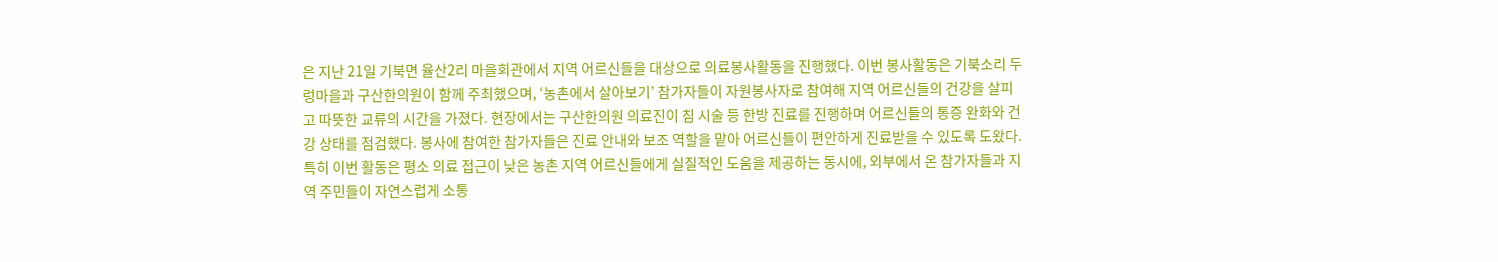은 지난 21일 기북면 율산2리 마을회관에서 지역 어르신들을 대상으로 의료봉사활동을 진행했다. 이번 봉사활동은 기북소리 두렁마을과 구산한의원이 함께 주최했으며, ‘농촌에서 살아보기’ 참가자들이 자원봉사자로 참여해 지역 어르신들의 건강을 살피고 따뜻한 교류의 시간을 가졌다. 현장에서는 구산한의원 의료진이 침 시술 등 한방 진료를 진행하며 어르신들의 통증 완화와 건강 상태를 점검했다. 봉사에 참여한 참가자들은 진료 안내와 보조 역할을 맡아 어르신들이 편안하게 진료받을 수 있도록 도왔다. 특히 이번 활동은 평소 의료 접근이 낮은 농촌 지역 어르신들에게 실질적인 도움을 제공하는 동시에, 외부에서 온 참가자들과 지역 주민들이 자연스럽게 소통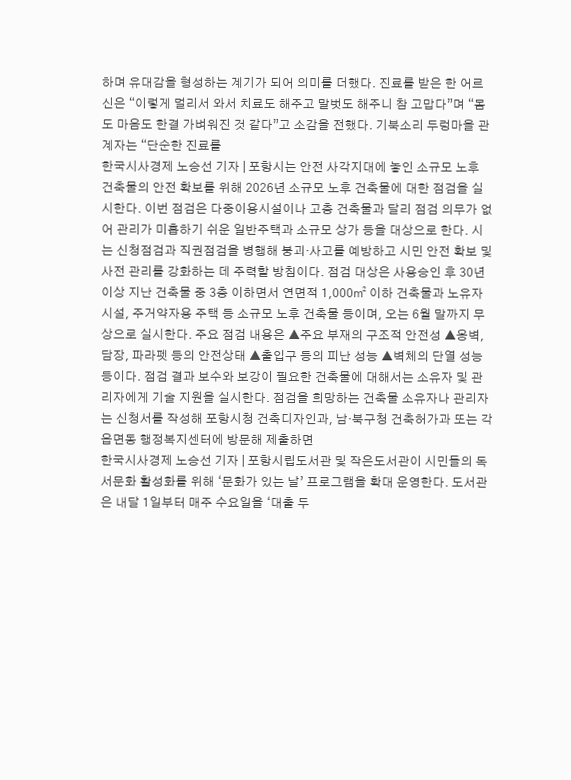하며 유대감을 형성하는 계기가 되어 의미를 더했다. 진료를 받은 한 어르신은 “이렇게 멀리서 와서 치료도 해주고 말벗도 해주니 참 고맙다”며 “몸도 마음도 한결 가벼워진 것 같다”고 소감을 전했다. 기북소리 두렁마을 관계자는 “단순한 진료를
한국시사경제 노승선 기자 | 포항시는 안전 사각지대에 놓인 소규모 노후 건축물의 안전 확보를 위해 2026년 소규모 노후 건축물에 대한 점검을 실시한다. 이번 점검은 다중이용시설이나 고층 건축물과 달리 점검 의무가 없어 관리가 미흡하기 쉬운 일반주택과 소규모 상가 등을 대상으로 한다. 시는 신청점검과 직권점검을 병행해 붕괴·사고를 예방하고 시민 안전 확보 및 사전 관리를 강화하는 데 주력할 방침이다. 점검 대상은 사용승인 후 30년 이상 지난 건축물 중 3층 이하면서 연면적 1,000㎡ 이하 건축물과 노유자시설, 주거약자용 주택 등 소규모 노후 건축물 등이며, 오는 6월 말까지 무상으로 실시한다. 주요 점검 내용은 ▲주요 부재의 구조적 안전성 ▲옹벽, 담장, 파라펫 등의 안전상태 ▲출입구 등의 피난 성능 ▲벽체의 단열 성능 등이다. 점검 결과 보수와 보강이 필요한 건축물에 대해서는 소유자 및 관리자에게 기술 지원을 실시한다. 점검을 희망하는 건축물 소유자나 관리자는 신청서를 작성해 포항시청 건축디자인과, 남·북구청 건축허가과 또는 각 읍면동 행정복지센터에 방문해 제출하면
한국시사경제 노승선 기자 | 포항시립도서관 및 작은도서관이 시민들의 독서문화 활성화를 위해 ‘문화가 있는 날’ 프로그램을 확대 운영한다. 도서관은 내달 1일부터 매주 수요일을 ‘대출 두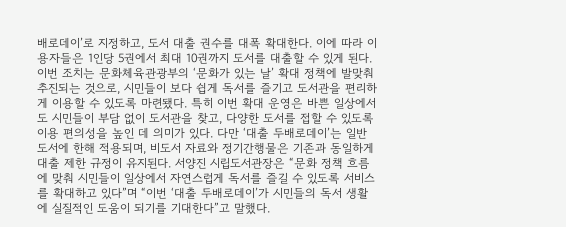배로데이’로 지정하고, 도서 대출 권수를 대폭 확대한다. 이에 따라 이용자들은 1인당 5권에서 최대 10권까지 도서를 대출할 수 있게 된다. 이번 조치는 문화체육관광부의 ‘문화가 있는 날’ 확대 정책에 발맞춰 추진되는 것으로, 시민들이 보다 쉽게 독서를 즐기고 도서관을 편리하게 이용할 수 있도록 마련됐다. 특히 이번 확대 운영은 바쁜 일상에서도 시민들이 부담 없이 도서관을 찾고, 다양한 도서를 접할 수 있도록 이용 편의성을 높인 데 의미가 있다. 다만 ‘대출 두배로데이’는 일반 도서에 한해 적용되며, 비도서 자료와 정기간행물은 기존과 동일하게 대출 제한 규정이 유지된다. 서양진 시립도서관장은 “문화 정책 흐름에 맞춰 시민들이 일상에서 자연스럽게 독서를 즐길 수 있도록 서비스를 확대하고 있다”며 “이번 ‘대출 두배로데이’가 시민들의 독서 생활에 실질적인 도움이 되기를 기대한다”고 말했다.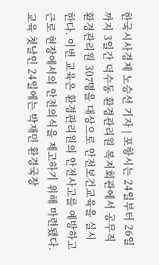한국시사경제 노승선 기자 | 포항시는 24일부터 26일까지 3일간 덕수동 환경관리원 복지회관에서 공무직 환경관리원 307명을 대상으로 안전보건교육을 실시한다. 이번 교육은 환경관리원의 안전사고를 예방하고 근로 현장에서의 안전의식을 제고하기 위해 마련됐다. 교육 첫날인 24일에는 박재민 환경국장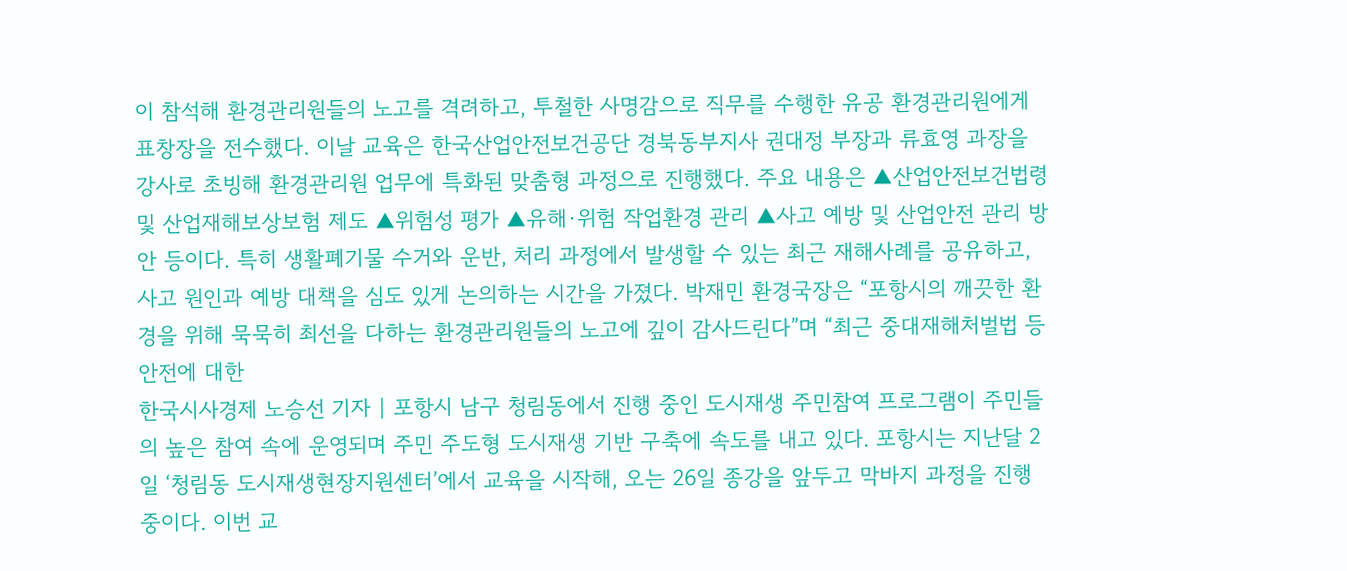이 참석해 환경관리원들의 노고를 격려하고, 투철한 사명감으로 직무를 수행한 유공 환경관리원에게 표창장을 전수했다. 이날 교육은 한국산업안전보건공단 경북동부지사 권대정 부장과 류효영 과장을 강사로 초빙해 환경관리원 업무에 특화된 맞춤형 과정으로 진행했다. 주요 내용은 ▲산업안전보건법령 및 산업재해보상보험 제도 ▲위험성 평가 ▲유해·위험 작업환경 관리 ▲사고 예방 및 산업안전 관리 방안 등이다. 특히 생활폐기물 수거와 운반, 처리 과정에서 발생할 수 있는 최근 재해사례를 공유하고, 사고 원인과 예방 대책을 심도 있게 논의하는 시간을 가졌다. 박재민 환경국장은 “포항시의 깨끗한 환경을 위해 묵묵히 최선을 다하는 환경관리원들의 노고에 깊이 감사드린다”며 “최근 중대재해처벌법 등 안전에 대한
한국시사경제 노승선 기자 | 포항시 남구 청림동에서 진행 중인 도시재생 주민참여 프로그램이 주민들의 높은 참여 속에 운영되며 주민 주도형 도시재생 기반 구축에 속도를 내고 있다. 포항시는 지난달 2일 ‘청림동 도시재생현장지원센터’에서 교육을 시작해, 오는 26일 종강을 앞두고 막바지 과정을 진행 중이다. 이번 교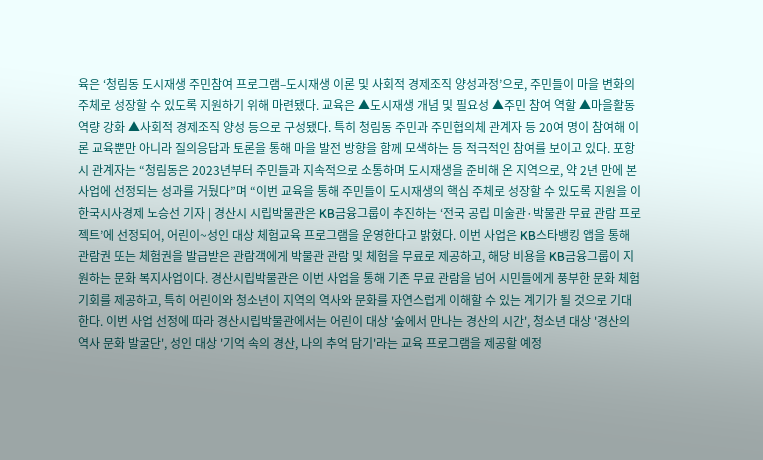육은 ‘청림동 도시재생 주민참여 프로그램–도시재생 이론 및 사회적 경제조직 양성과정’으로, 주민들이 마을 변화의 주체로 성장할 수 있도록 지원하기 위해 마련됐다. 교육은 ▲도시재생 개념 및 필요성 ▲주민 참여 역할 ▲마을활동 역량 강화 ▲사회적 경제조직 양성 등으로 구성됐다. 특히 청림동 주민과 주민협의체 관계자 등 20여 명이 참여해 이론 교육뿐만 아니라 질의응답과 토론을 통해 마을 발전 방향을 함께 모색하는 등 적극적인 참여를 보이고 있다. 포항시 관계자는 “청림동은 2023년부터 주민들과 지속적으로 소통하며 도시재생을 준비해 온 지역으로, 약 2년 만에 본 사업에 선정되는 성과를 거뒀다”며 “이번 교육을 통해 주민들이 도시재생의 핵심 주체로 성장할 수 있도록 지원을 이
한국시사경제 노승선 기자 | 경산시 시립박물관은 KB금융그룹이 추진하는 ‘전국 공립 미술관·박물관 무료 관람 프로젝트’에 선정되어, 어린이~성인 대상 체험교육 프로그램을 운영한다고 밝혔다. 이번 사업은 KB스타뱅킹 앱을 통해 관람권 또는 체험권을 발급받은 관람객에게 박물관 관람 및 체험을 무료로 제공하고, 해당 비용을 KB금융그룹이 지원하는 문화 복지사업이다. 경산시립박물관은 이번 사업을 통해 기존 무료 관람을 넘어 시민들에게 풍부한 문화 체험 기회를 제공하고, 특히 어린이와 청소년이 지역의 역사와 문화를 자연스럽게 이해할 수 있는 계기가 될 것으로 기대한다. 이번 사업 선정에 따라 경산시립박물관에서는 어린이 대상 '숲에서 만나는 경산의 시간', 청소년 대상 '경산의 역사 문화 발굴단', 성인 대상 '기억 속의 경산, 나의 추억 담기'라는 교육 프로그램을 제공할 예정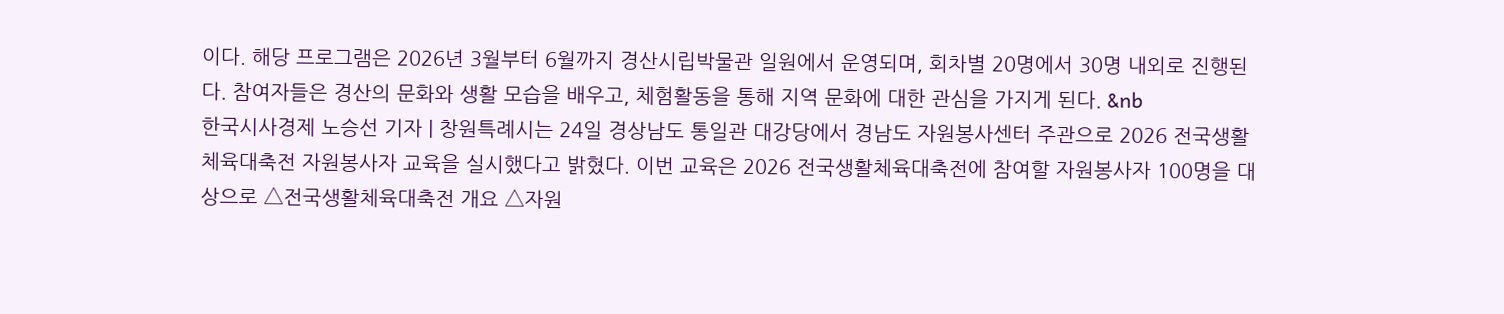이다. 해당 프로그램은 2026년 3월부터 6월까지 경산시립박물관 일원에서 운영되며, 회차별 20명에서 30명 내외로 진행된다. 참여자들은 경산의 문화와 생활 모습을 배우고, 체험활동을 통해 지역 문화에 대한 관심을 가지게 된다. &nb
한국시사경제 노승선 기자 | 창원특례시는 24일 경상남도 통일관 대강당에서 경남도 자원봉사센터 주관으로 2026 전국생활체육대축전 자원봉사자 교육을 실시했다고 밝혔다. 이번 교육은 2026 전국생활체육대축전에 참여할 자원봉사자 100명을 대상으로 △전국생활체육대축전 개요 △자원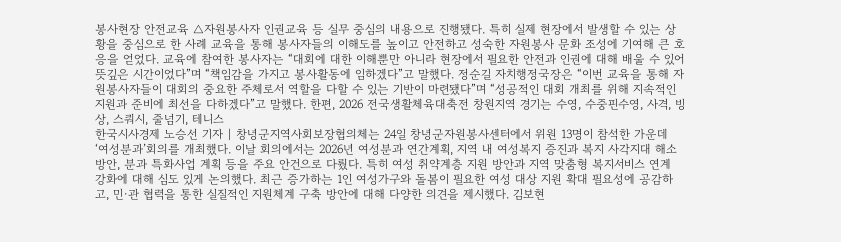봉사현장 안전교육 △자원봉사자 인권교육 등 실무 중심의 내용으로 진행됐다. 특히 실제 현장에서 발생할 수 있는 상황을 중심으로 한 사례 교육을 통해 봉사자들의 이해도를 높이고 안전하고 성숙한 자원봉사 문화 조성에 기여해 큰 호응을 얻었다. 교육에 참여한 봉사자는 “대회에 대한 이해뿐만 아니라 현장에서 필요한 안전과 인권에 대해 배울 수 있어 뜻깊은 시간이었다”며 “책임감을 가지고 봉사활동에 임하겠다”고 말했다. 정순길 자치행정국장은 “이번 교육을 통해 자원봉사자들이 대회의 중요한 주체로서 역할을 다할 수 있는 기반이 마련됐다”며 “성공적인 대회 개최를 위해 지속적인 지원과 준비에 최선을 다하겠다”고 말했다. 한편, 2026 전국생활체육대축전 창원지역 경기는 수영, 수중핀수영, 사격, 빙상, 스쿼시, 줄넘기, 테니스
한국시사경제 노승선 기자 | 창녕군지역사회보장협의체는 24일 창녕군자원봉사센터에서 위원 13명이 참석한 가운데 ‘여성분과’회의를 개최했다. 이날 회의에서는 2026년 여성분과 연간계획, 지역 내 여성복지 증진과 복지 사각지대 해소 방안, 분과 특화사업 계획 등을 주요 안건으로 다뤘다. 특히 여성 취약계층 지원 방안과 지역 맞춤형 복지서비스 연계 강화에 대해 심도 있게 논의했다. 최근 증가하는 1인 여성가구와 돌봄이 필요한 여성 대상 지원 확대 필요성에 공감하고, 민·관 협력을 통한 실질적인 지원체계 구축 방안에 대해 다양한 의견을 제시했다. 김보현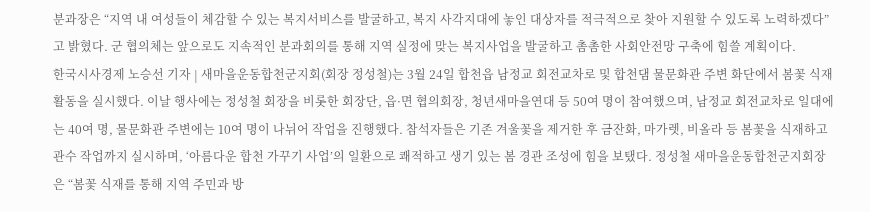분과장은 “지역 내 여성들이 체감할 수 있는 복지서비스를 발굴하고, 복지 사각지대에 놓인 대상자를 적극적으로 찾아 지원할 수 있도록 노력하겠다”고 밝혔다. 군 협의체는 앞으로도 지속적인 분과회의를 통해 지역 실정에 맞는 복지사업을 발굴하고 촘촘한 사회안전망 구축에 힘쓸 계획이다.
한국시사경제 노승선 기자 | 새마을운동합천군지회(회장 정성철)는 3월 24일 합천읍 남정교 회전교차로 및 합천댐 물문화관 주변 화단에서 봄꽃 식재 활동을 실시했다. 이날 행사에는 정성철 회장을 비롯한 회장단, 읍·면 협의회장, 청년새마을연대 등 50여 명이 참여했으며, 남정교 회전교차로 일대에는 40여 명, 물문화관 주변에는 10여 명이 나뉘어 작업을 진행했다. 참석자들은 기존 겨울꽃을 제거한 후 금잔화, 마가렛, 비올라 등 봄꽃을 식재하고 관수 작업까지 실시하며, ‘아름다운 합천 가꾸기 사업’의 일환으로 쾌적하고 생기 있는 봄 경관 조성에 힘을 보탰다. 정성철 새마을운동합천군지회장은 “봄꽃 식재를 통해 지역 주민과 방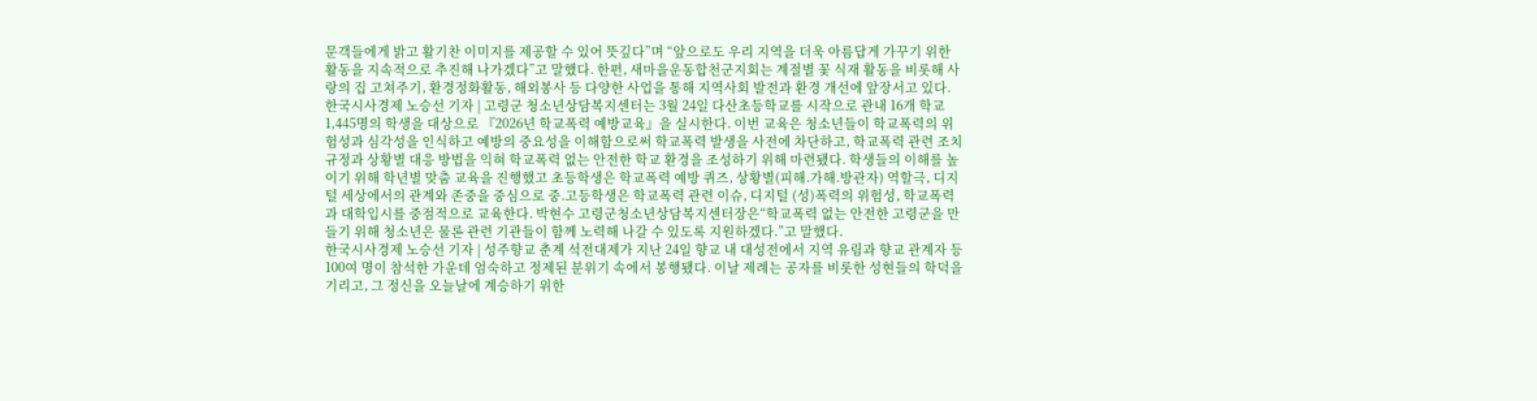문객들에게 밝고 활기찬 이미지를 제공할 수 있어 뜻깊다”며 “앞으로도 우리 지역을 더욱 아름답게 가꾸기 위한 활동을 지속적으로 추진해 나가겠다”고 말했다. 한편, 새마을운동합천군지회는 계절별 꽃 식재 활동을 비롯해 사랑의 집 고쳐주기, 환경정화활동, 해외봉사 등 다양한 사업을 통해 지역사회 발전과 환경 개선에 앞장서고 있다.
한국시사경제 노승선 기자 | 고령군 청소년상담복지센터는 3월 24일 다산초등학교를 시작으로 관내 16개 학교 1,445명의 학생을 대상으로 『2026년 학교폭력 예방교육』을 실시한다. 이번 교육은 청소년들이 학교폭력의 위험성과 심각성을 인식하고 예방의 중요성을 이해함으로써 학교폭력 발생을 사전에 차단하고, 학교폭력 관련 조치규정과 상황별 대응 방법을 익혀 학교폭력 없는 안전한 학교 환경을 조성하기 위해 마련됐다. 학생들의 이해를 높이기 위해 학년별 맞춤 교육을 진행했고 초등학생은 학교폭력 예방 퀴즈, 상황별(피해.가해.방관자) 역할극, 디지털 세상에서의 관계와 존중을 중심으로 중.고등학생은 학교폭력 관련 이슈, 디지털 (성)폭력의 위험성, 학교폭력과 대학입시를 중점적으로 교육한다. 박현수 고령군청소년상담복지센터장은“학교폭력 없는 안전한 고령군을 만들기 위해 청소년은 물론 관련 기관들이 함께 노력해 나갈 수 있도록 지원하겠다.”고 말했다.
한국시사경제 노승선 기자 | 성주향교 춘계 석전대제가 지난 24일 향교 내 대성전에서 지역 유림과 향교 관계자 등 100여 명이 참석한 가운데 엄숙하고 정제된 분위기 속에서 봉행됐다. 이날 제례는 공자를 비롯한 성현들의 학덕을 기리고, 그 정신을 오늘날에 계승하기 위한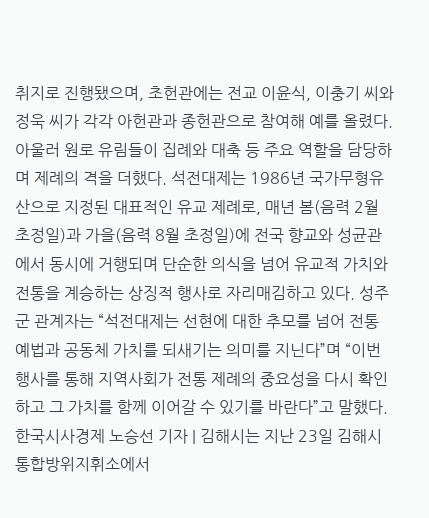취지로 진행됐으며, 초헌관에는 전교 이윤식, 이충기 씨와 정욱 씨가 각각 아헌관과 종헌관으로 참여해 예를 올렸다. 아울러 원로 유림들이 집례와 대축 등 주요 역할을 담당하며 제례의 격을 더했다. 석전대제는 1986년 국가무형유산으로 지정된 대표적인 유교 제례로, 매년 봄(음력 2월 초정일)과 가을(음력 8월 초정일)에 전국 향교와 성균관에서 동시에 거행되며 단순한 의식을 넘어 유교적 가치와 전통을 계승하는 상징적 행사로 자리매김하고 있다. 성주군 관계자는 “석전대제는 선현에 대한 추모를 넘어 전통 예법과 공동체 가치를 되새기는 의미를 지닌다”며 “이번 행사를 통해 지역사회가 전통 제례의 중요성을 다시 확인하고 그 가치를 함께 이어갈 수 있기를 바란다”고 말했다.
한국시사경제 노승선 기자 | 김해시는 지난 23일 김해시 통합방위지휘소에서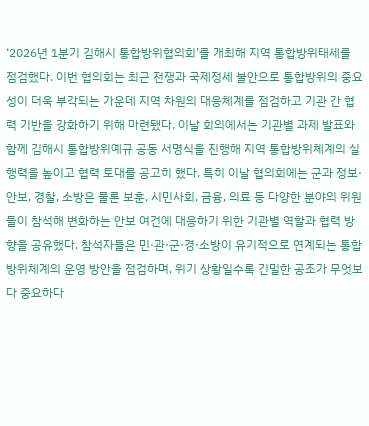‘2026년 1분기 김해시 통합방위협의회’를 개최해 지역 통합방위태세를 점검했다. 이번 협의회는 최근 전쟁과 국제정세 불안으로 통합방위의 중요성이 더욱 부각되는 가운데 지역 차원의 대응체계를 점검하고 기관 간 협력 기반을 강화하기 위해 마련됐다. 이날 회의에서는 기관별 과제 발표와 함께 김해시 통합방위예규 공동 서명식을 진행해 지역 통합방위체계의 실행력을 높이고 협력 토대를 공고히 했다. 특히 이날 협의회에는 군과 정보·안보, 경찰, 소방은 물론 보훈, 시민사회, 금융, 의료 등 다양한 분야의 위원들이 참석해 변화하는 안보 여건에 대응하기 위한 기관별 역할과 협력 방향을 공유했다. 참석자들은 민·관·군·경·소방이 유기적으로 연계되는 통합방위체계의 운영 방안을 점검하며, 위기 상황일수록 긴밀한 공조가 무엇보다 중요하다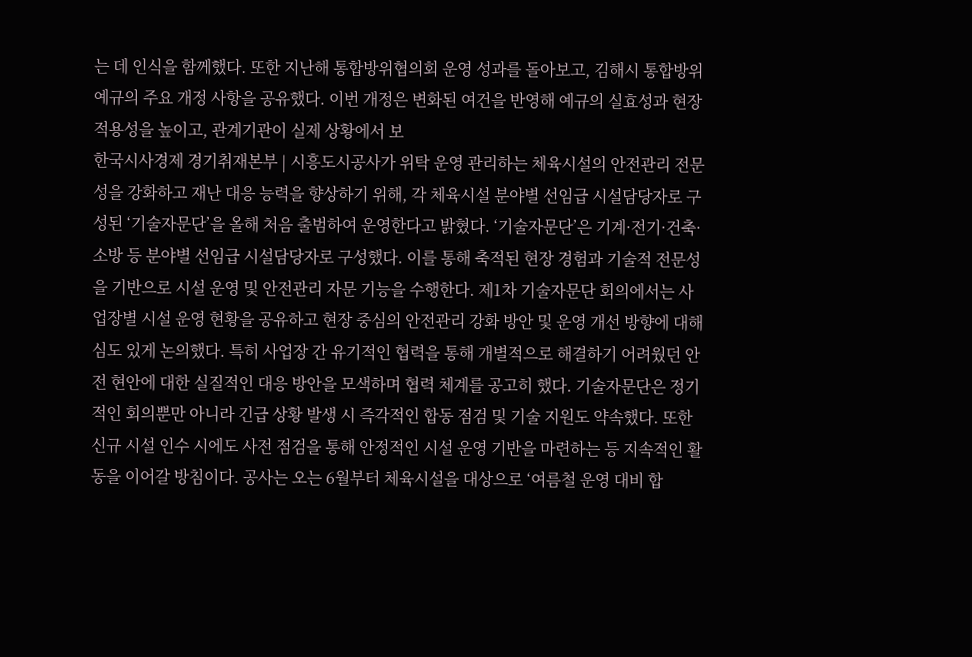는 데 인식을 함께했다. 또한 지난해 통합방위협의회 운영 성과를 돌아보고, 김해시 통합방위예규의 주요 개정 사항을 공유했다. 이번 개정은 변화된 여건을 반영해 예규의 실효성과 현장 적용성을 높이고, 관계기관이 실제 상황에서 보
한국시사경제 경기취재본부 | 시흥도시공사가 위탁 운영 관리하는 체육시설의 안전관리 전문성을 강화하고 재난 대응 능력을 향상하기 위해, 각 체육시설 분야별 선임급 시설담당자로 구성된 ‘기술자문단’을 올해 처음 출범하여 운영한다고 밝혔다. ‘기술자문단’은 기계·전기·건축·소방 등 분야별 선임급 시설담당자로 구성했다. 이를 통해 축적된 현장 경험과 기술적 전문성을 기반으로 시설 운영 및 안전관리 자문 기능을 수행한다. 제1차 기술자문단 회의에서는 사업장별 시설 운영 현황을 공유하고 현장 중심의 안전관리 강화 방안 및 운영 개선 방향에 대해 심도 있게 논의했다. 특히 사업장 간 유기적인 협력을 통해 개별적으로 해결하기 어려웠던 안전 현안에 대한 실질적인 대응 방안을 모색하며 협력 체계를 공고히 했다. 기술자문단은 정기적인 회의뿐만 아니라 긴급 상황 발생 시 즉각적인 합동 점검 및 기술 지원도 약속했다. 또한 신규 시설 인수 시에도 사전 점검을 통해 안정적인 시설 운영 기반을 마련하는 등 지속적인 활동을 이어갈 방침이다. 공사는 오는 6월부터 체육시설을 대상으로 ‘여름철 운영 대비 합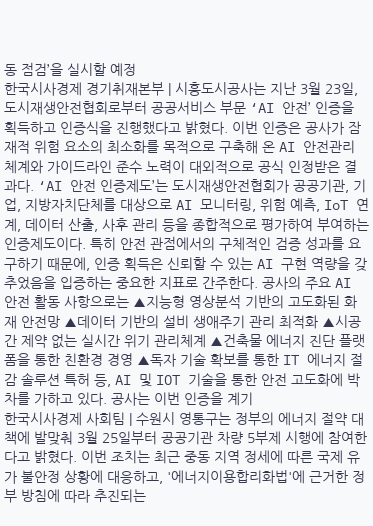동 점검’을 실시할 예정
한국시사경제 경기취재본부 | 시흥도시공사는 지난 3월 23일, 도시재생안전협회로부터 공공서비스 부문 ‘AI 안전’ 인증을 획득하고 인증식을 진행했다고 밝혔다. 이번 인증은 공사가 잠재적 위험 요소의 최소화를 목적으로 구축해 온 AI 안전관리 체계와 가이드라인 준수 노력이 대외적으로 공식 인정받은 결과다. ‘AI 안전 인증제도’는 도시재생안전협회가 공공기관, 기업, 지방자치단체를 대상으로 AI 모니터링, 위험 예측, IoT 연계, 데이터 산출, 사후 관리 등을 종합적으로 평가하여 부여하는 인증제도이다. 특히 안전 관점에서의 구체적인 검증 성과를 요구하기 때문에, 인증 획득은 신뢰할 수 있는 AI 구현 역량을 갖추었음을 입증하는 중요한 지표로 간주한다. 공사의 주요 AI 안전 활동 사항으로는 ▲지능형 영상분석 기반의 고도화된 화재 안전망 ▲데이터 기반의 설비 생애주기 관리 최적화 ▲시공간 제약 없는 실시간 위기 관리체계 ▲건축물 에너지 진단 플랫폼을 통한 친환경 경영 ▲독자 기술 확보를 통한 IT 에너지 절감 솔루션 특허 등, AI 및 IOT 기술을 통한 안전 고도화에 박차를 가하고 있다. 공사는 이번 인증을 계기
한국시사경제 사회팀 | 수원시 영통구는 정부의 에너지 절약 대책에 발맞춰 3월 25일부터 공공기관 차량 5부제 시행에 참여한다고 밝혔다. 이번 조치는 최근 중동 지역 정세에 따른 국제 유가 불안정 상황에 대응하고, '에너지이용합리화법'에 근거한 정부 방침에 따라 추진되는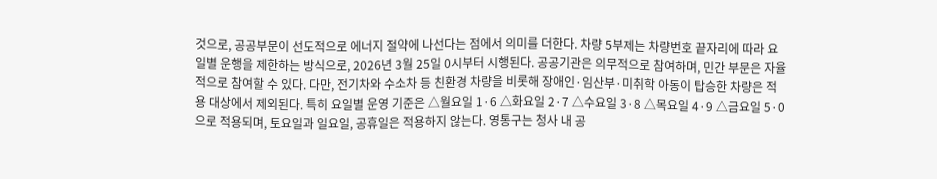것으로, 공공부문이 선도적으로 에너지 절약에 나선다는 점에서 의미를 더한다. 차량 5부제는 차량번호 끝자리에 따라 요일별 운행을 제한하는 방식으로, 2026년 3월 25일 0시부터 시행된다. 공공기관은 의무적으로 참여하며, 민간 부문은 자율적으로 참여할 수 있다. 다만, 전기차와 수소차 등 친환경 차량을 비롯해 장애인·임산부·미취학 아동이 탑승한 차량은 적용 대상에서 제외된다. 특히 요일별 운영 기준은 △월요일 1·6 △화요일 2·7 △수요일 3·8 △목요일 4·9 △금요일 5·0으로 적용되며, 토요일과 일요일, 공휴일은 적용하지 않는다. 영통구는 청사 내 공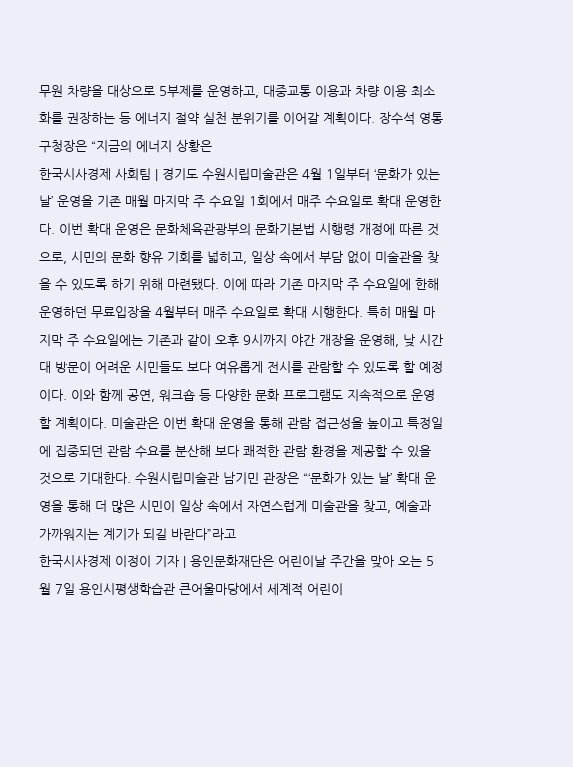무원 차량을 대상으로 5부제를 운영하고, 대중교통 이용과 차량 이용 최소화를 권장하는 등 에너지 절약 실천 분위기를 이어갈 계획이다. 장수석 영통구청장은 “지금의 에너지 상황은
한국시사경제 사회팀 | 경기도 수원시립미술관은 4월 1일부터 ‘문화가 있는 날’ 운영을 기존 매월 마지막 주 수요일 1회에서 매주 수요일로 확대 운영한다. 이번 확대 운영은 문화체육관광부의 문화기본법 시행령 개정에 따른 것으로, 시민의 문화 향유 기회를 넓히고, 일상 속에서 부담 없이 미술관을 찾을 수 있도록 하기 위해 마련됐다. 이에 따라 기존 마지막 주 수요일에 한해 운영하던 무료입장을 4월부터 매주 수요일로 확대 시행한다. 특히 매월 마지막 주 수요일에는 기존과 같이 오후 9시까지 야간 개장을 운영해, 낮 시간대 방문이 어려운 시민들도 보다 여유롭게 전시를 관람할 수 있도록 할 예정이다. 이와 함께 공연, 워크숍 등 다양한 문화 프로그램도 지속적으로 운영할 계획이다. 미술관은 이번 확대 운영을 통해 관람 접근성을 높이고 특정일에 집중되던 관람 수요를 분산해 보다 쾌적한 관람 환경을 제공할 수 있을 것으로 기대한다. 수원시립미술관 남기민 관장은 “‘문화가 있는 날’ 확대 운영을 통해 더 많은 시민이 일상 속에서 자연스럽게 미술관을 찾고, 예술과 가까워지는 계기가 되길 바란다”라고
한국시사경제 이정이 기자 | 용인문화재단은 어린이날 주간을 맞아 오는 5월 7일 용인시평생학습관 큰어울마당에서 세계적 어린이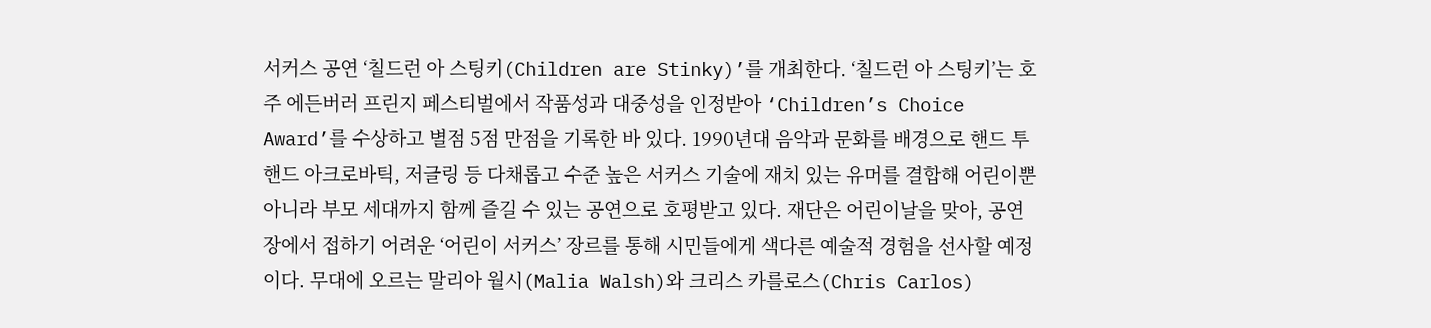서커스 공연 ‘칠드런 아 스팅키(Children are Stinky)’를 개최한다. ‘칠드런 아 스팅키’는 호주 에든버러 프린지 페스티벌에서 작품성과 대중성을 인정받아 ‘Children’s Choice Award’를 수상하고 별점 5점 만점을 기록한 바 있다. 1990년대 음악과 문화를 배경으로 핸드 투 핸드 아크로바틱, 저글링 등 다채롭고 수준 높은 서커스 기술에 재치 있는 유머를 결합해 어린이뿐 아니라 부모 세대까지 함께 즐길 수 있는 공연으로 호평받고 있다. 재단은 어린이날을 맞아, 공연장에서 접하기 어려운 ‘어린이 서커스’ 장르를 통해 시민들에게 색다른 예술적 경험을 선사할 예정이다. 무대에 오르는 말리아 월시(Malia Walsh)와 크리스 카를로스(Chris Carlos)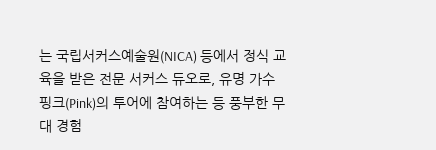는 국립서커스예술원(NICA) 등에서 정식 교육을 받은 전문 서커스 듀오로, 유명 가수 핑크(Pink)의 투어에 참여하는 등 풍부한 무대 경험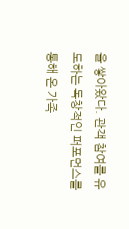을 쌓아왔다. 관객 참여를 유도하는 독창적인 퍼포먼스를 통해 온 가족